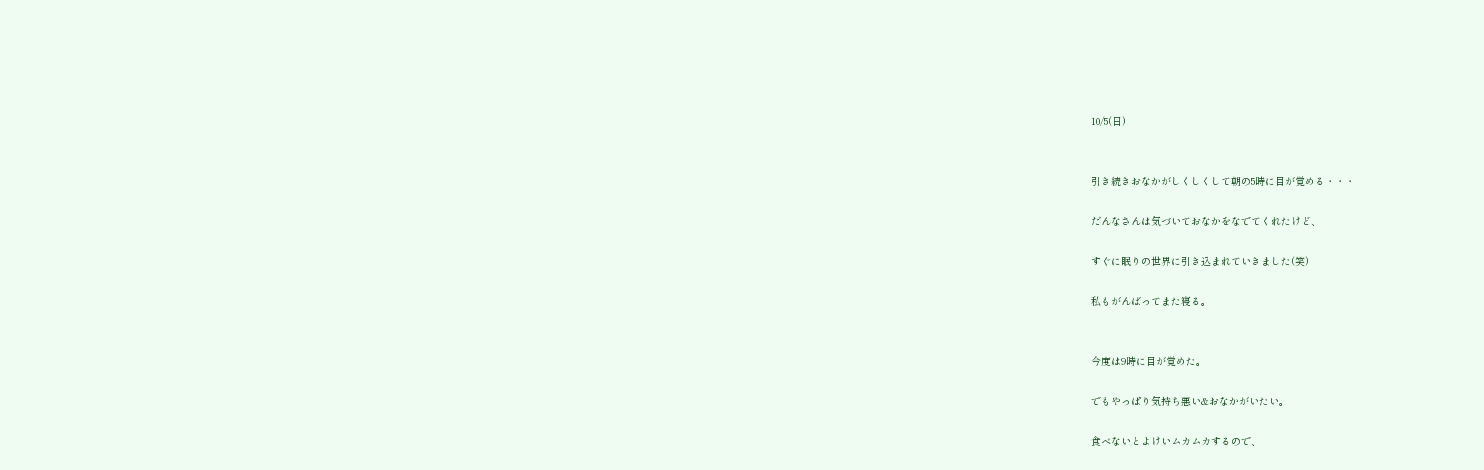10/5(日)


引き続きおなかがしくしくして朝の5時に目が覚める・・・

だんなさんは気づいておなかをなでてくれたけど、

すぐに眠りの世界に引き込まれていきました(笑)

私もがんばってまた寝る。


今度は9時に目が覚めた。

でもやっぱり気持ち悪い&おなかがいたい。

食べないとよけいムカムカするので、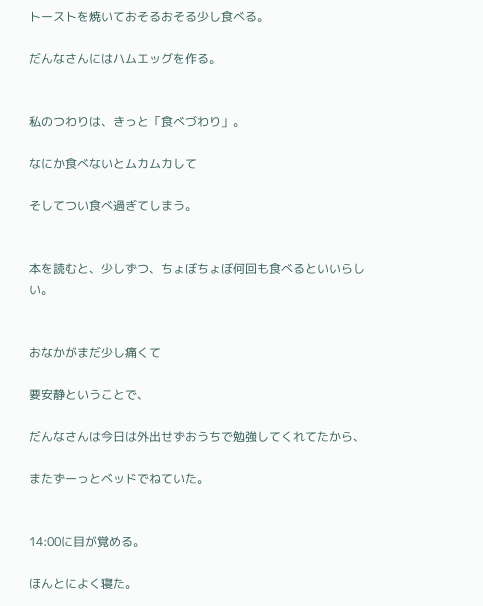トーストを焼いておそるおそる少し食べる。

だんなさんにはハムエッグを作る。


私のつわりは、きっと「食べづわり」。

なにか食べないとムカムカして

そしてつい食べ過ぎてしまう。


本を読むと、少しずつ、ちょぼちょぼ何回も食べるといいらしい。


おなかがまだ少し痛くて

要安静ということで、

だんなさんは今日は外出せずおうちで勉強してくれてたから、

またずーっとベッドでねていた。


14:00に目が覚める。

ほんとによく寝た。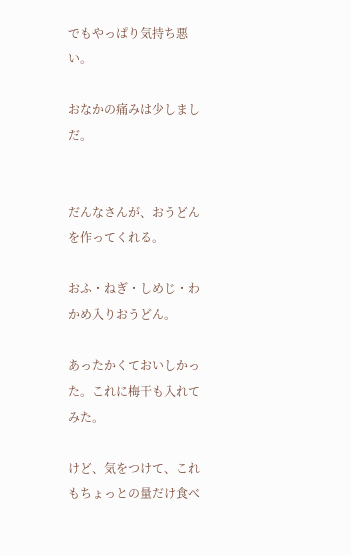でもやっぱり気持ち悪い。

おなかの痛みは少しましだ。


だんなさんが、おうどんを作ってくれる。

おふ・ねぎ・しめじ・わかめ入りおうどん。

あったかくておいしかった。これに梅干も入れてみた。

けど、気をつけて、これもちょっとの量だけ食べ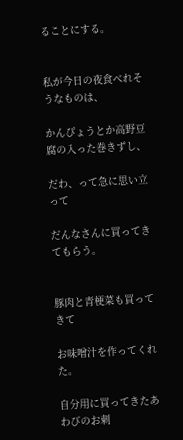ることにする。


私が今日の夜食べれそうなものは、

かんぴょうとか高野豆腐の入った巻きずし、

だわ、って急に思い立って

だんなさんに買ってきてもらう。


豚肉と青梗菜も買ってきて

お味噌汁を作ってくれた。

自分用に買ってきたあわびのお刺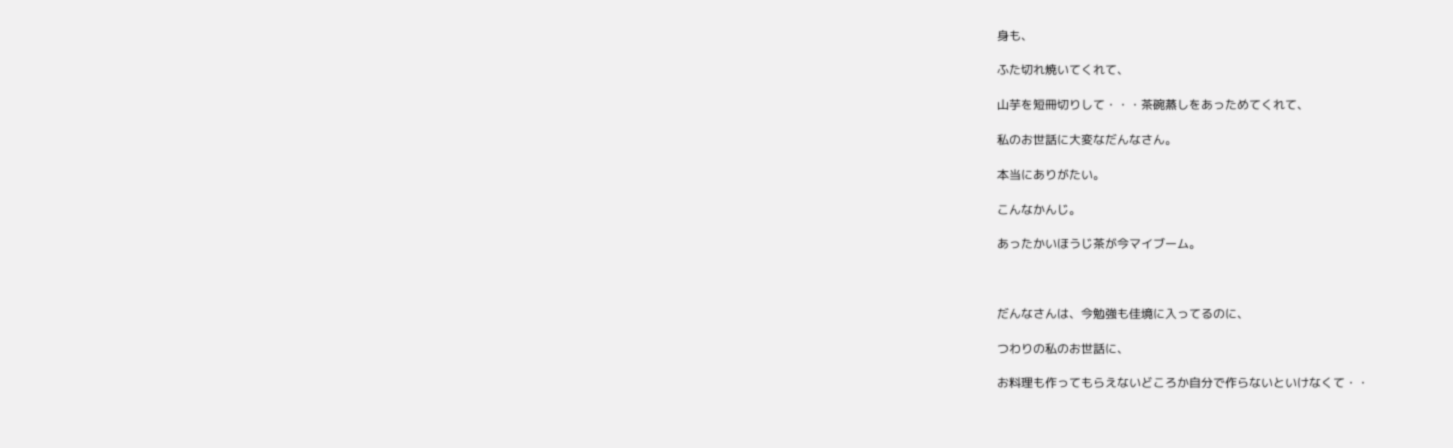身も、

ふた切れ焼いてくれて、

山芋を短冊切りして・・・茶碗蒸しをあっためてくれて、

私のお世話に大変なだんなさん。

本当にありがたい。

こんなかんじ。

あったかいほうじ茶が今マイブーム。



だんなさんは、今勉強も佳境に入ってるのに、

つわりの私のお世話に、

お料理も作ってもらえないどころか自分で作らないといけなくて・・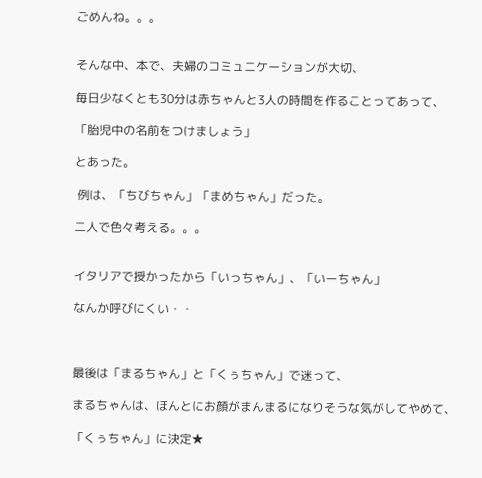ごめんね。。。


そんな中、本で、夫婦のコミュニケーションが大切、

毎日少なくとも30分は赤ちゃんと3人の時間を作ることってあって、

「胎児中の名前をつけましょう」

とあった。

 例は、「ちびちゃん」「まめちゃん」だった。

二人で色々考える。。。


イタリアで授かったから「いっちゃん」、「いーちゃん」

なんか呼びにくい・・



最後は「まるちゃん」と「くぅちゃん」で迷って、

まるちゃんは、ほんとにお顔がまんまるになりそうな気がしてやめて、

「くぅちゃん」に決定★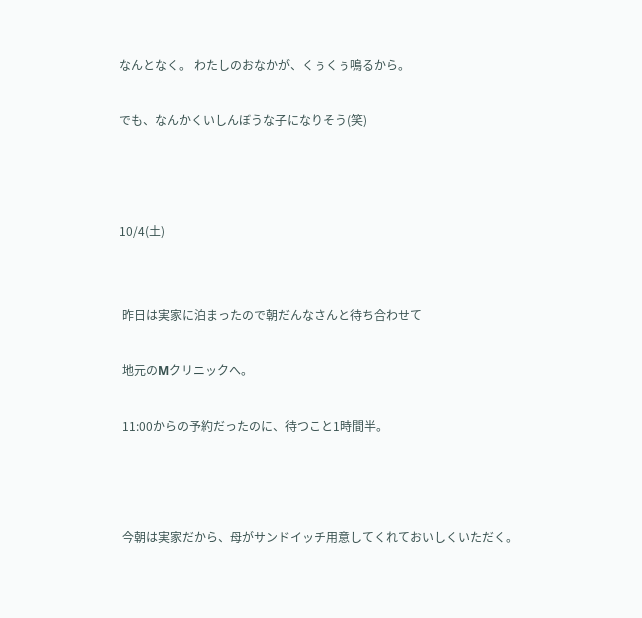なんとなく。 わたしのおなかが、くぅくぅ鳴るから。

でも、なんかくいしんぼうな子になりそう(笑)



10/4(土)


 昨日は実家に泊まったので朝だんなさんと待ち合わせて

 地元のMクリニックへ。

 11:00からの予約だったのに、待つこと1時間半。



 今朝は実家だから、母がサンドイッチ用意してくれておいしくいただく。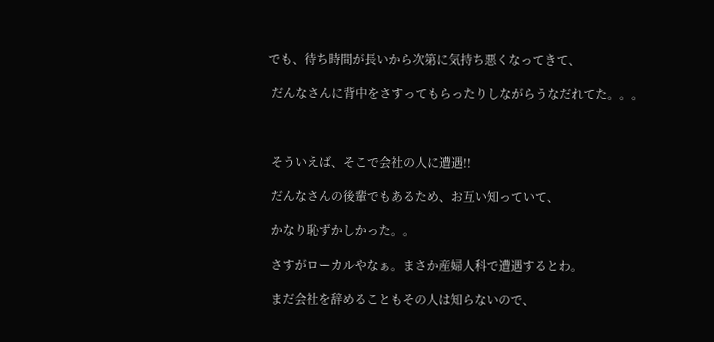でも、待ち時間が長いから次第に気持ち悪くなってきて、

 だんなさんに背中をさすってもらったりしながらうなだれてた。。。



 そういえば、そこで会社の人に遭遇!!

 だんなさんの後輩でもあるため、お互い知っていて、

 かなり恥ずかしかった。。

 さすがローカルやなぁ。まさか産婦人科で遭遇するとわ。

 まだ会社を辞めることもその人は知らないので、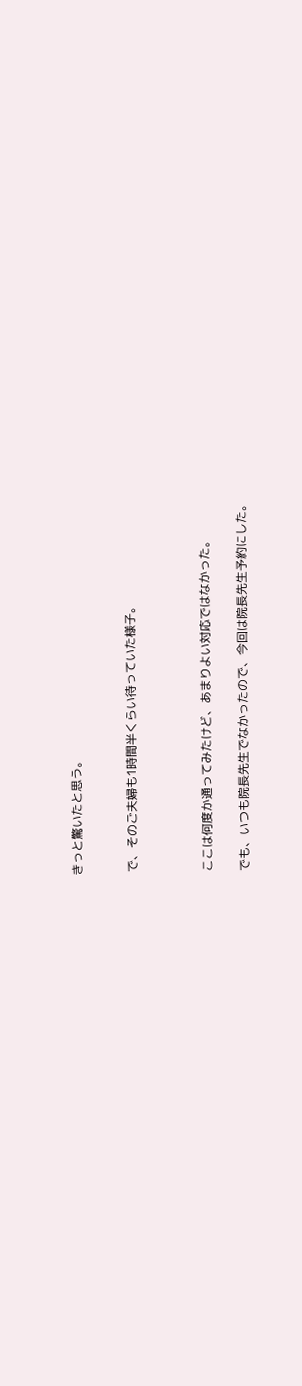きっと驚いたと思う。


 で、そのご夫婦も1時間半くらい待っていた様子。



 ここは何度か通ってみたけど、あまりよい対応ではなかった。

 でも、いつも院長先生でなかったので、今回は院長先生予約にした。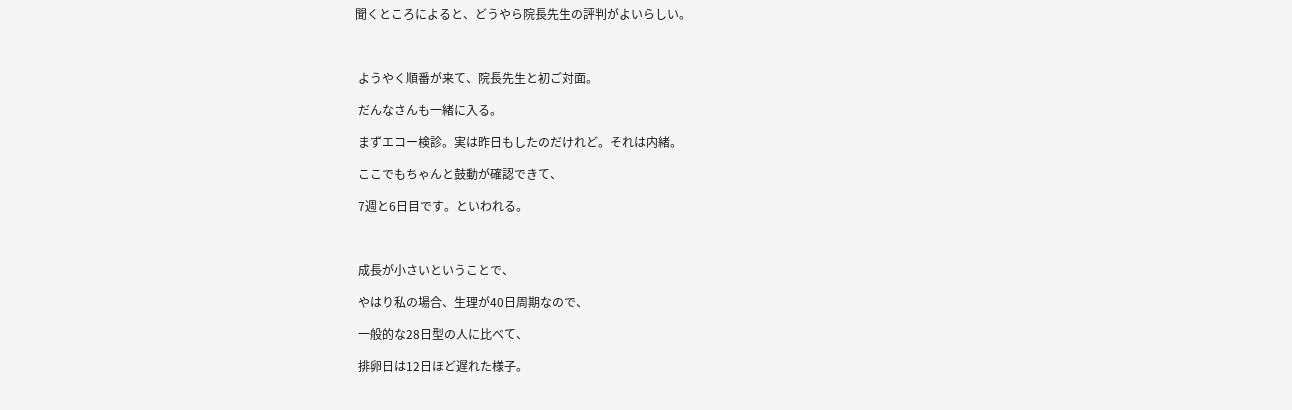聞くところによると、どうやら院長先生の評判がよいらしい。



 ようやく順番が来て、院長先生と初ご対面。

 だんなさんも一緒に入る。

 まずエコー検診。実は昨日もしたのだけれど。それは内緒。

 ここでもちゃんと鼓動が確認できて、

 7週と6日目です。といわれる。



 成長が小さいということで、

 やはり私の場合、生理が40日周期なので、

 一般的な28日型の人に比べて、

 排卵日は12日ほど遅れた様子。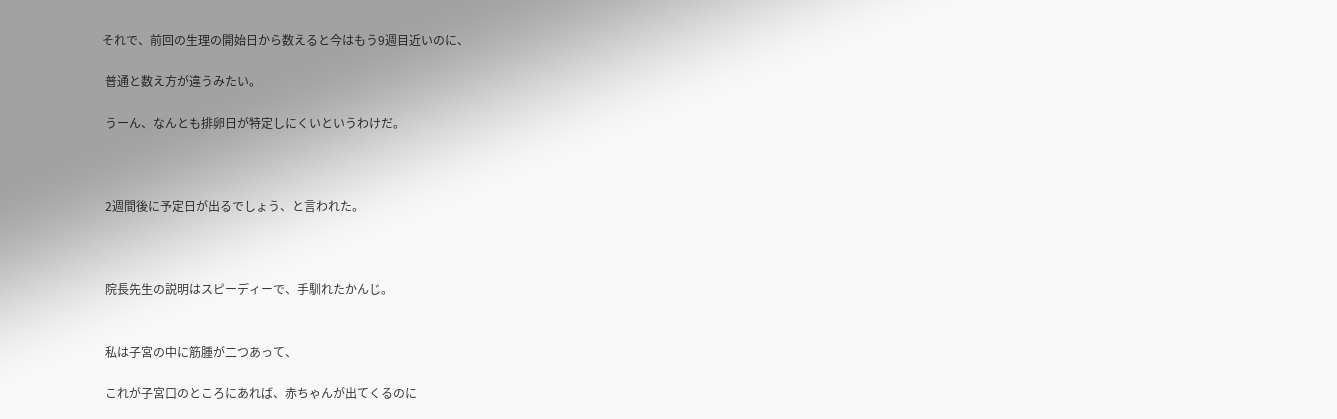それで、前回の生理の開始日から数えると今はもう9週目近いのに、

 普通と数え方が違うみたい。

 うーん、なんとも排卵日が特定しにくいというわけだ。



 2週間後に予定日が出るでしょう、と言われた。



 院長先生の説明はスピーディーで、手馴れたかんじ。


 私は子宮の中に筋腫が二つあって、

 これが子宮口のところにあれば、赤ちゃんが出てくるのに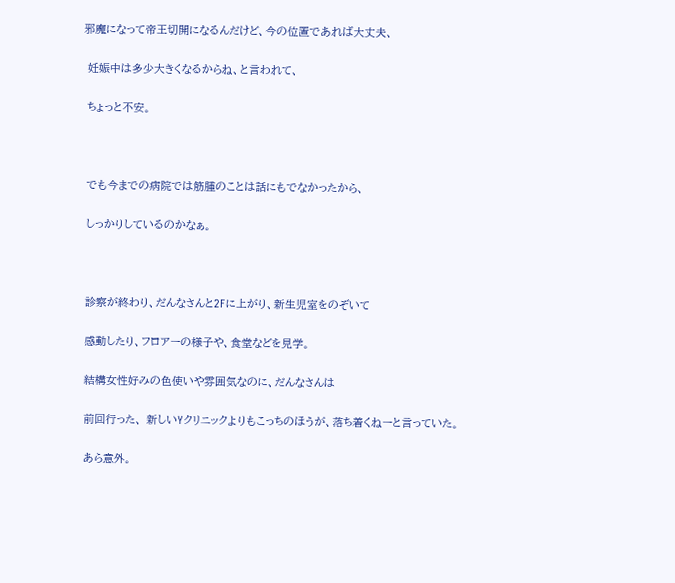邪魔になって帝王切開になるんだけど、今の位置であれば大丈夫、

 妊娠中は多少大きくなるからね、と言われて、

 ちょっと不安。



 でも今までの病院では筋腫のことは話にもでなかったから、

 しっかりしているのかなぁ。



 診察が終わり、だんなさんと2Fに上がり、新生児室をのぞいて

 感動したり、フロアーの様子や、食堂などを見学。

 結構女性好みの色使いや雰囲気なのに、だんなさんは

 前回行った、 新しいYクリニックよりもこっちのほうが、落ち着くねーと言っていた。

 あら意外。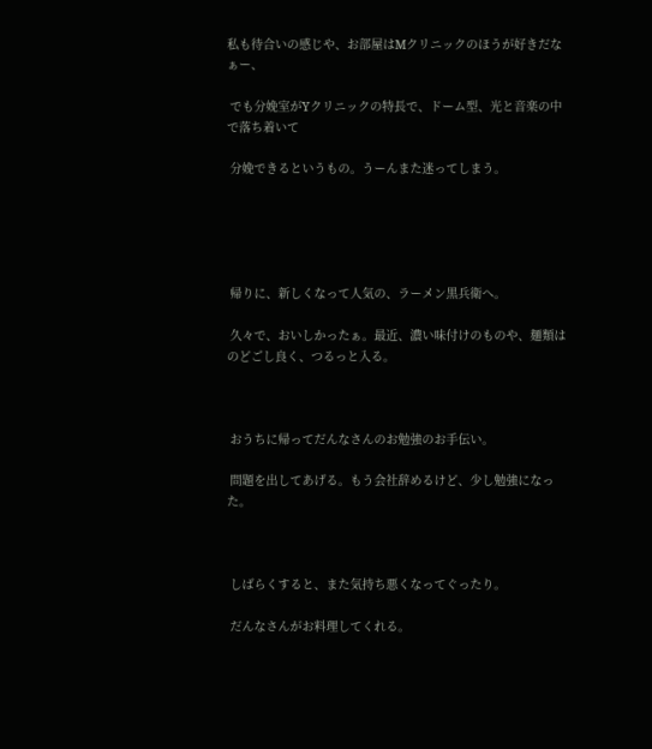私も待合いの感じや、お部屋はMクリニックのほうが好きだなぁー、

 でも分娩室がYクリニックの特長で、ドーム型、光と音楽の中で落ち着いて

 分娩できるというもの。うーんまた迷ってしまう。





 帰りに、新しくなって人気の、ラーメン黒兵衛へ。

 久々で、おいしかったぁ。最近、濃い味付けのものや、麺類はのどごし良く、つるっと入る。



 おうちに帰ってだんなさんのお勉強のお手伝い。

 問題を出してあげる。もう会社辞めるけど、少し勉強になった。



 しばらくすると、また気持ち悪くなってぐったり。

 だんなさんがお料理してくれる。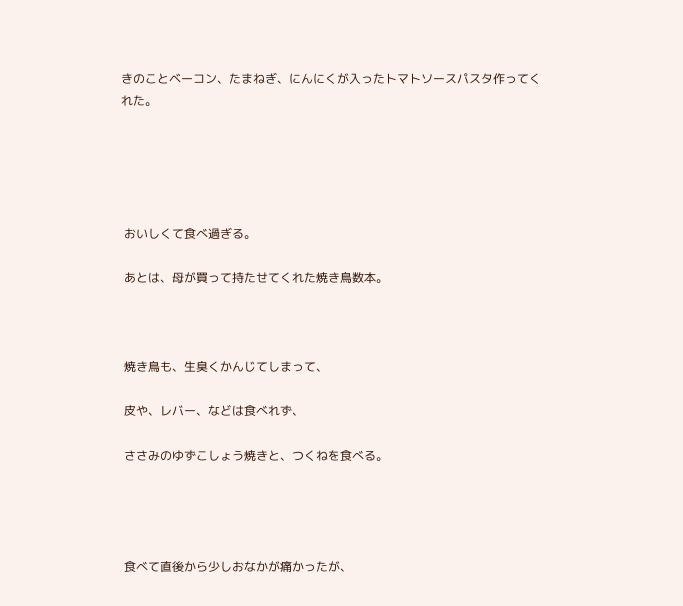きのことベーコン、たまねぎ、にんにくが入ったトマトソースパスタ作ってくれた。





 おいしくて食べ過ぎる。

 あとは、母が買って持たせてくれた焼き鳥数本。



 焼き鳥も、生臭くかんじてしまって、

 皮や、レバー、などは食べれず、

 ささみのゆずこしょう焼きと、つくねを食べる。




 食べて直後から少しおなかが痛かったが、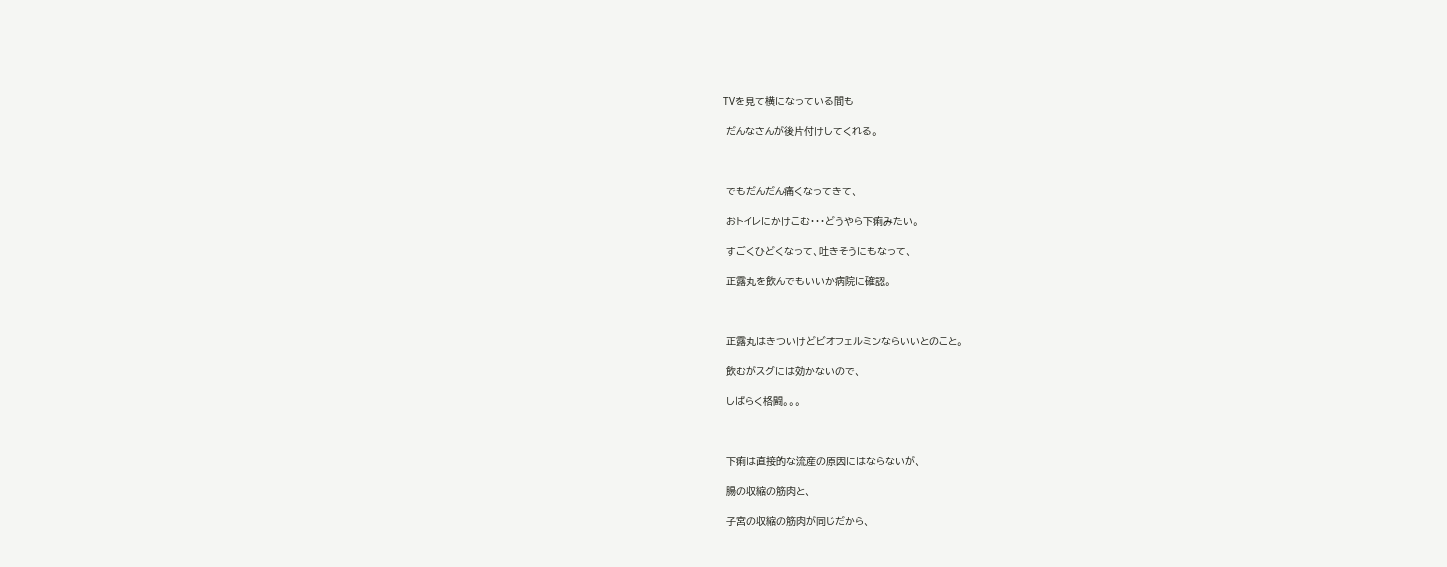TVを見て横になっている間も

 だんなさんが後片付けしてくれる。



 でもだんだん痛くなってきて、

 おトイレにかけこむ・・・どうやら下痢みたい。

 すごくひどくなって、吐きそうにもなって、

 正露丸を飲んでもいいか病院に確認。



 正露丸はきついけどビオフェルミンならいいとのこと。

 飲むがスグには効かないので、

 しばらく格闘。。。



 下痢は直接的な流産の原因にはならないが、

 腸の収縮の筋肉と、

 子宮の収縮の筋肉が同じだから、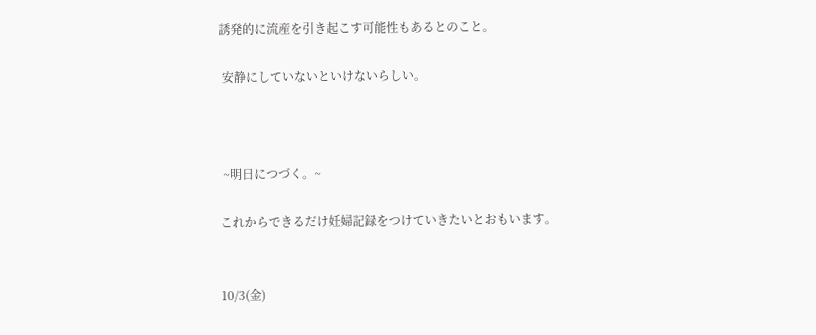誘発的に流産を引き起こす可能性もあるとのこと。

 安静にしていないといけないらしい。



 ~明日につづく。~

これからできるだけ妊婦記録をつけていきたいとおもいます。


10/3(金)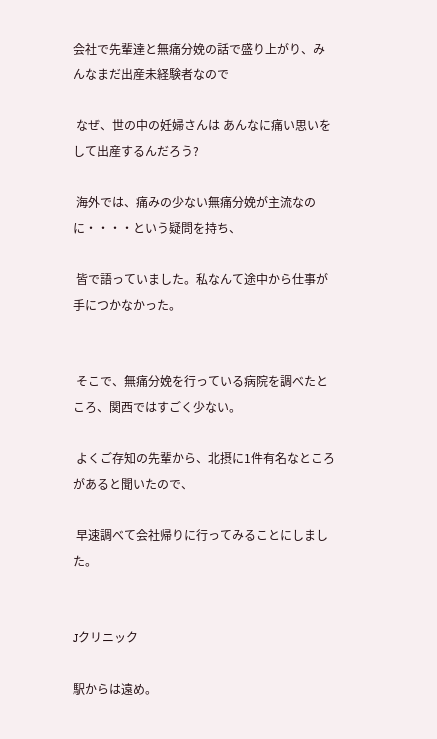会社で先輩達と無痛分娩の話で盛り上がり、みんなまだ出産未経験者なので

 なぜ、世の中の妊婦さんは あんなに痛い思いをして出産するんだろう?

 海外では、痛みの少ない無痛分娩が主流なのに・・・・という疑問を持ち、

 皆で語っていました。私なんて途中から仕事が手につかなかった。


 そこで、無痛分娩を行っている病院を調べたところ、関西ではすごく少ない。

 よくご存知の先輩から、北摂に1件有名なところがあると聞いたので、

 早速調べて会社帰りに行ってみることにしました。


Jクリニック

駅からは遠め。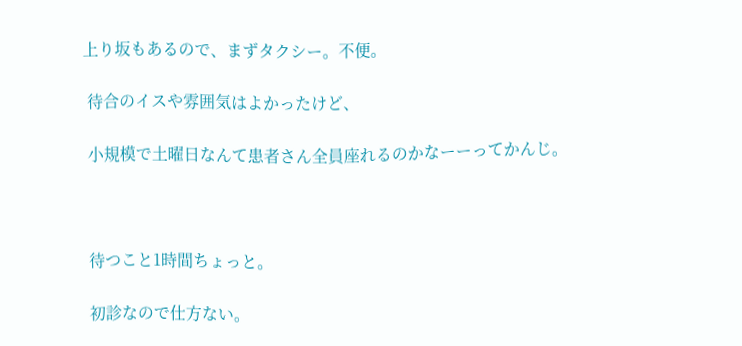上り坂もあるので、まずタクシー。不便。

 待合のイスや雰囲気はよかったけど、

 小規模で土曜日なんて患者さん全員座れるのかなーーってかんじ。



 待つこと1時間ちょっと。

 初診なので仕方ない。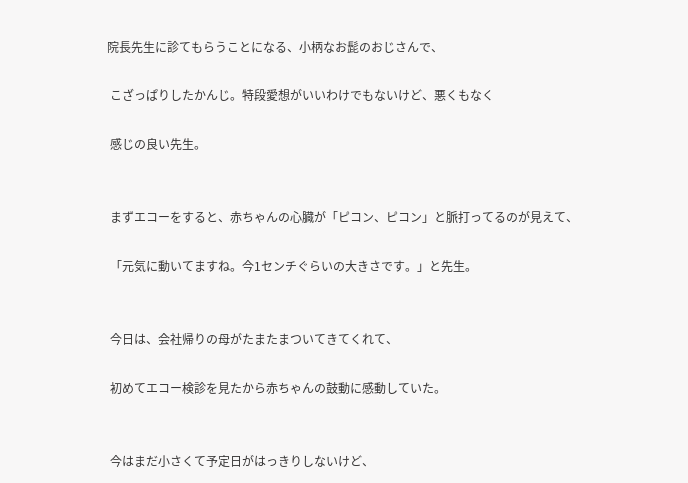院長先生に診てもらうことになる、小柄なお髭のおじさんで、

 こざっぱりしたかんじ。特段愛想がいいわけでもないけど、悪くもなく

 感じの良い先生。


 まずエコーをすると、赤ちゃんの心臓が「ピコン、ピコン」と脈打ってるのが見えて、

 「元気に動いてますね。今1センチぐらいの大きさです。」と先生。


 今日は、会社帰りの母がたまたまついてきてくれて、

 初めてエコー検診を見たから赤ちゃんの鼓動に感動していた。


 今はまだ小さくて予定日がはっきりしないけど、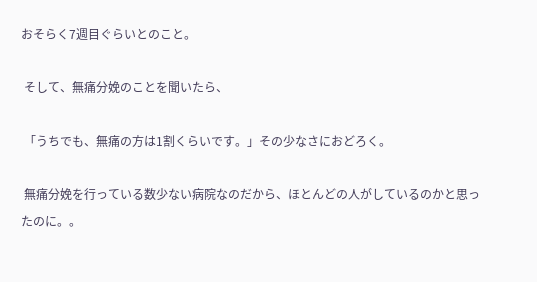おそらく7週目ぐらいとのこと。

 そして、無痛分娩のことを聞いたら、

 「うちでも、無痛の方は1割くらいです。」その少なさにおどろく。

 無痛分娩を行っている数少ない病院なのだから、ほとんどの人がしているのかと思ったのに。。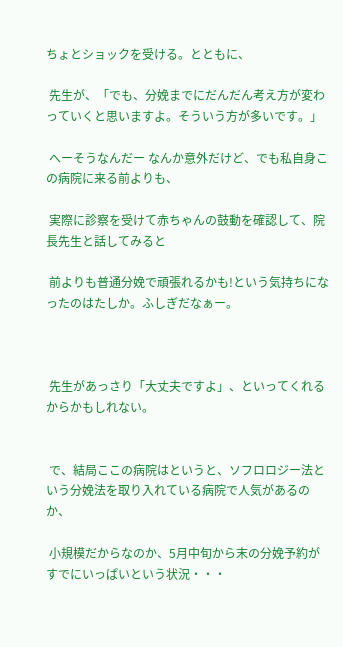ちょとショックを受ける。とともに、

 先生が、「でも、分娩までにだんだん考え方が変わっていくと思いますよ。そういう方が多いです。」

 へーそうなんだー なんか意外だけど、でも私自身この病院に来る前よりも、

 実際に診察を受けて赤ちゃんの鼓動を確認して、院長先生と話してみると

 前よりも普通分娩で頑張れるかも!という気持ちになったのはたしか。ふしぎだなぁー。



 先生があっさり「大丈夫ですよ」、といってくれるからかもしれない。


 で、結局ここの病院はというと、ソフロロジー法という分娩法を取り入れている病院で人気があるのか、

 小規模だからなのか、5月中旬から末の分娩予約がすでにいっぱいという状況・・・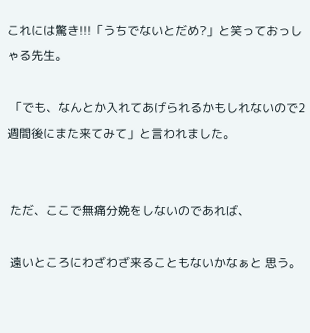これには驚き!!!「うちでないとだめ?」と笑っておっしゃる先生。

 「でも、なんとか入れてあげられるかもしれないので2週間後にまた来てみて」と言われました。


 ただ、ここで無痛分娩をしないのであれば、

 遠いところにわざわざ来ることもないかなぁと 思う。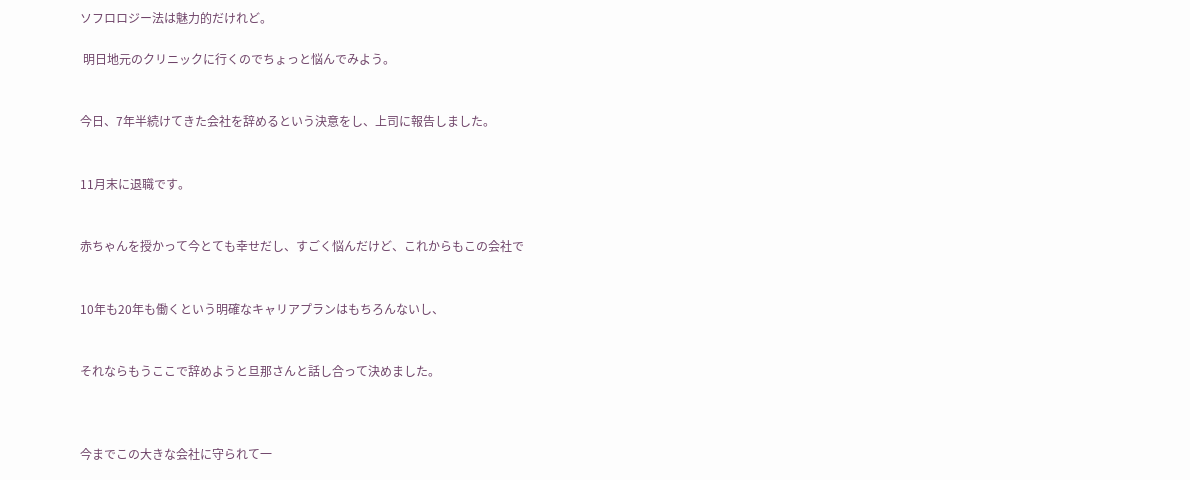ソフロロジー法は魅力的だけれど。

 明日地元のクリニックに行くのでちょっと悩んでみよう。


今日、7年半続けてきた会社を辞めるという決意をし、上司に報告しました。


11月末に退職です。


赤ちゃんを授かって今とても幸せだし、すごく悩んだけど、これからもこの会社で


10年も20年も働くという明確なキャリアプランはもちろんないし、


それならもうここで辞めようと旦那さんと話し合って決めました。



今までこの大きな会社に守られて一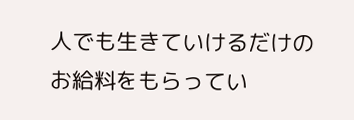人でも生きていけるだけのお給料をもらってい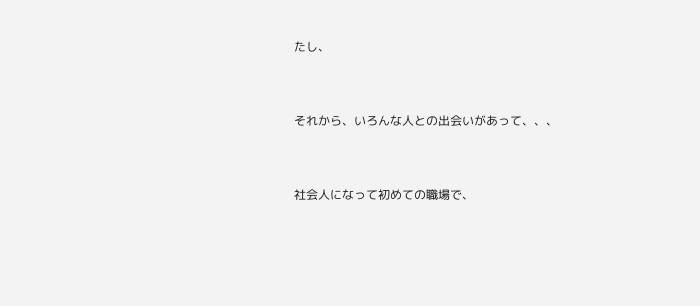たし、


それから、いろんな人との出会いがあって、、、


社会人になって初めての職場で、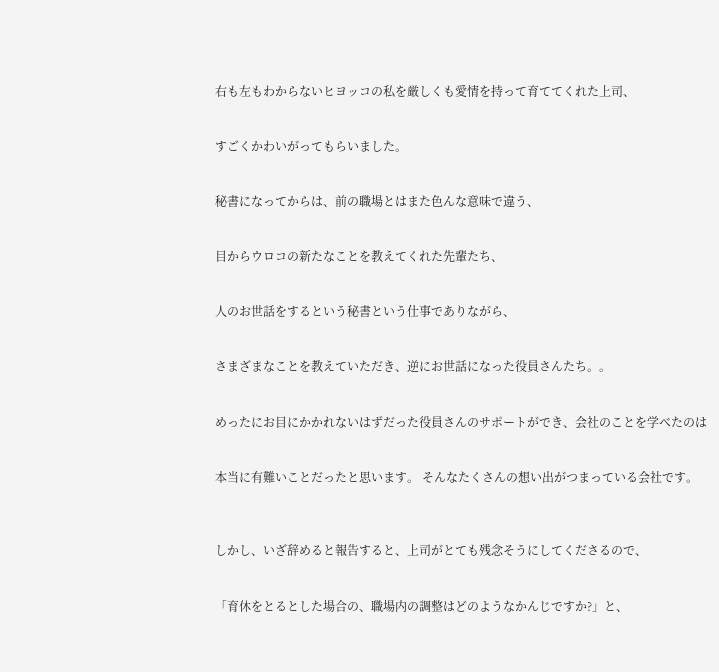右も左もわからないヒヨッコの私を厳しくも愛情を持って育ててくれた上司、


すごくかわいがってもらいました。


秘書になってからは、前の職場とはまた色んな意味で違う、


目からウロコの新たなことを教えてくれた先輩たち、


人のお世話をするという秘書という仕事でありながら、


さまざまなことを教えていただき、逆にお世話になった役員さんたち。。


めったにお目にかかれないはずだった役員さんのサポートができ、会社のことを学べたのは


本当に有難いことだったと思います。 そんなたくさんの想い出がつまっている会社です。



しかし、いざ辞めると報告すると、上司がとても残念そうにしてくださるので、


「育休をとるとした場合の、職場内の調整はどのようなかんじですか?」と、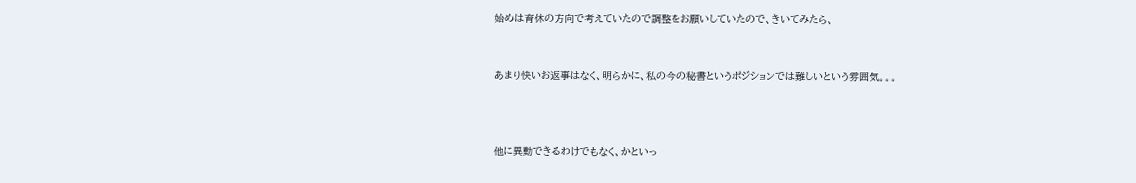始めは育休の方向で考えていたので調整をお願いしていたので、きいてみたら、


あまり快いお返事はなく、明らかに、私の今の秘書というポジションでは難しいという雰囲気。。。



他に異動できるわけでもなく、かといっ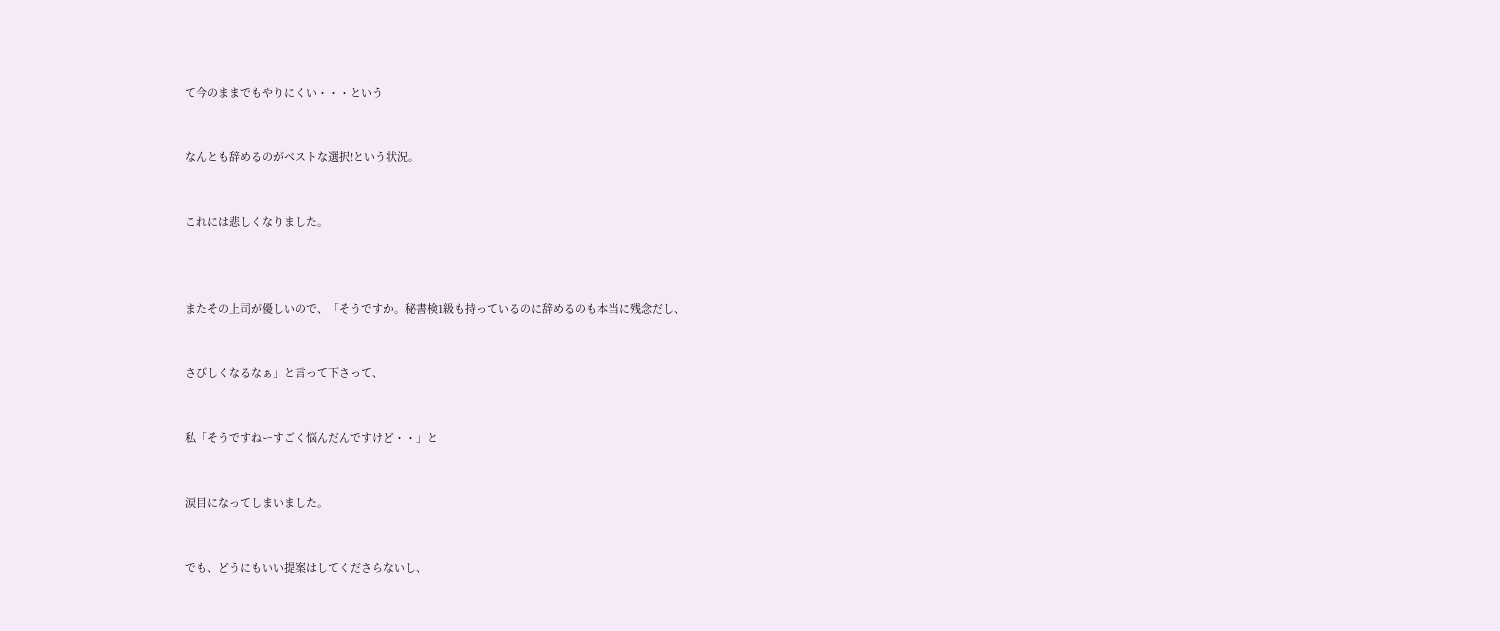て今のままでもやりにくい・・・という


なんとも辞めるのがベストな選択!という状況。


これには悲しくなりました。



またその上司が優しいので、「そうですか。秘書検1級も持っているのに辞めるのも本当に残念だし、


さびしくなるなぁ」と言って下さって、


私「そうですねーすごく悩んだんですけど・・」と


涙目になってしまいました。


でも、どうにもいい提案はしてくださらないし、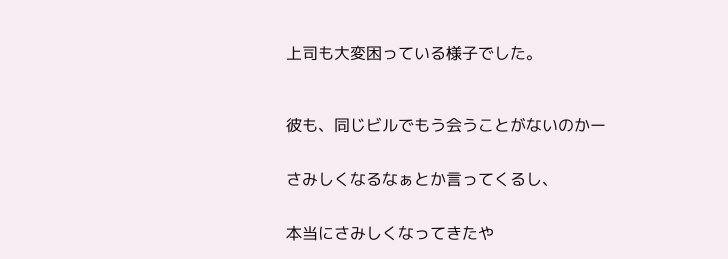上司も大変困っている様子でした。



彼も、同じビルでもう会うことがないのかー


さみしくなるなぁとか言ってくるし、


本当にさみしくなってきたや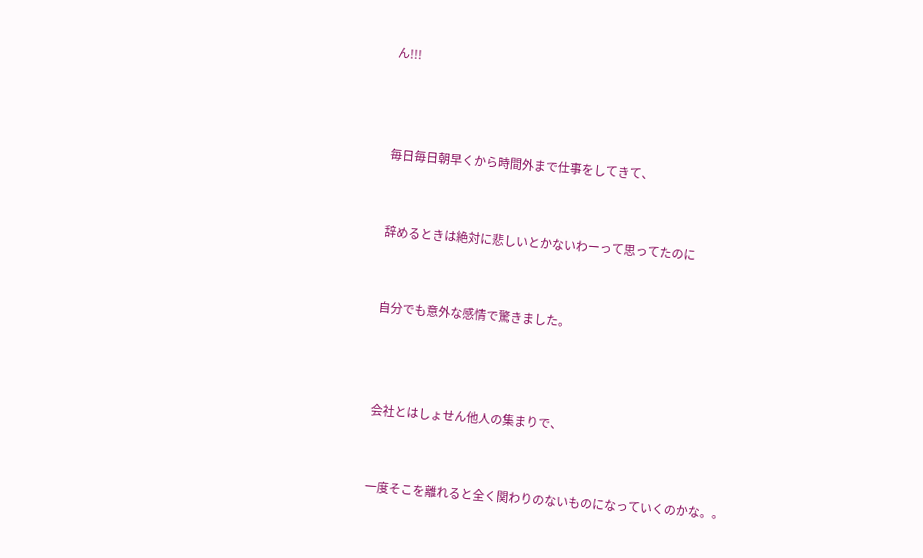ん!!!



毎日毎日朝早くから時間外まで仕事をしてきて、


辞めるときは絶対に悲しいとかないわーって思ってたのに


自分でも意外な感情で驚きました。



会社とはしょせん他人の集まりで、


一度そこを離れると全く関わりのないものになっていくのかな。。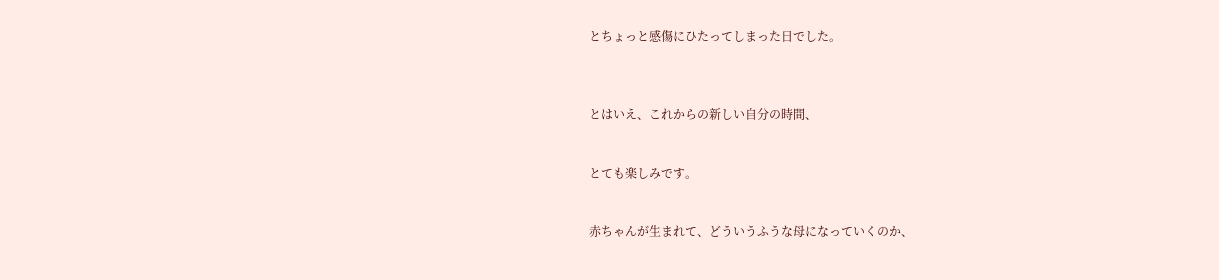とちょっと感傷にひたってしまった日でした。



とはいえ、これからの新しい自分の時間、


とても楽しみです。


赤ちゃんが生まれて、どういうふうな母になっていくのか、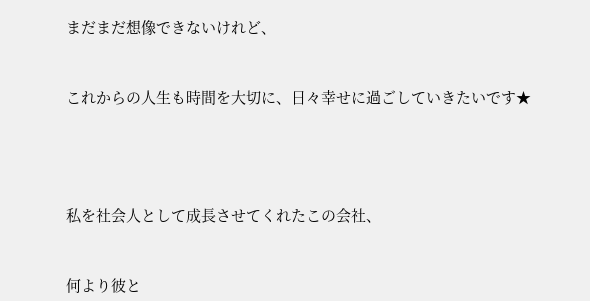まだまだ想像できないけれど、


これからの人生も時間を大切に、日々幸せに過ごしていきたいです★




私を社会人として成長させてくれたこの会社、


何より彼と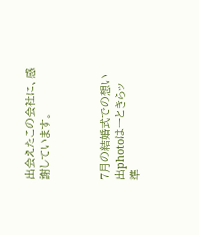出会えたこの会社に、感謝しています。



7月の結婚式での想い出photoはーときらッ
準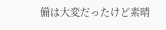備は大変だったけど素晴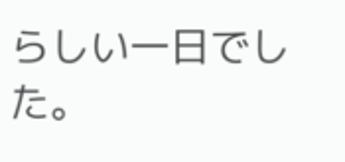らしい一日でした。